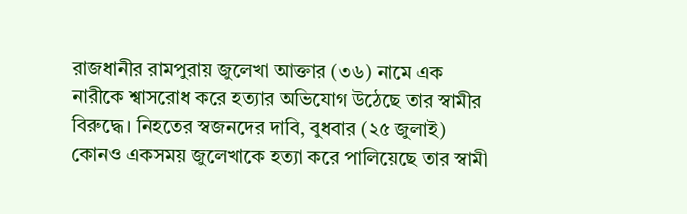রাজধানীর রামপুরায় জুলেখা আক্তার (৩৬) নামে এক নারীকে শ্বাসরোধ করে হত্যার অভিযোগ উঠেছে তার স্বামীর বিরুদ্ধে। নিহতের স্বজনদের দাবি, বুধবার (২৫ জুলাই) কোনও একসময় জুলেখাকে হত্যা করে পালিয়েছে তার স্বামী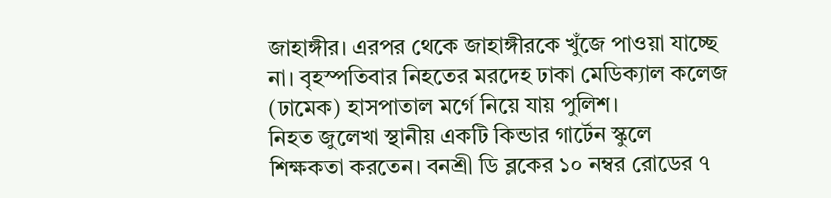জাহাঙ্গীর। এরপর থেকে জাহাঙ্গীরকে খুঁজে পাওয়া যাচ্ছে না। বৃহস্পতিবার নিহতের মরদেহ ঢাকা মেডিক্যাল কলেজ (ঢামেক) হাসপাতাল মর্গে নিয়ে যায় পুলিশ।
নিহত জুলেখা স্থানীয় একটি কিন্ডার গার্টেন স্কুলে শিক্ষকতা করতেন। বনশ্রী ডি ব্লকের ১০ নম্বর রোডের ৭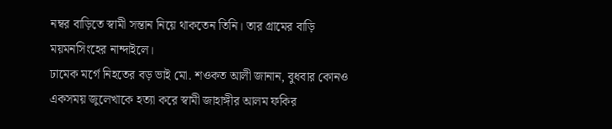নম্বর বাড়িতে স্বামী সন্তান নিয়ে থাকতেন তিনি। তার গ্রামের বাড়ি ময়মনসিংহের নান্দাইলে।
ঢামেক মর্গে নিহতের বড় ভাই মো. শওকত আলী জানান, বুধবার কোনও একসময় জুলেখাকে হত্যা করে স্বামী জাহাঙ্গীর আলম ফকির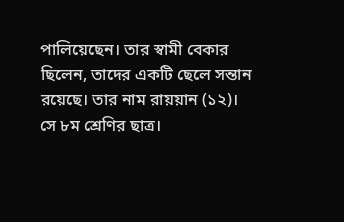পালিয়েছেন। তার স্বামী বেকার ছিলেন, তাদের একটি ছেলে সন্তান রয়েছে। তার নাম রায়য়ান (১২)। সে ৮ম শ্রেণির ছাত্র।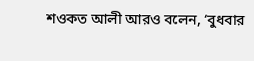শওকত আলী আরও বলেন, ‘বুধবার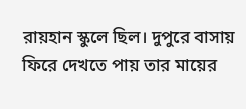রায়হান স্কুলে ছিল। দুপুরে বাসায় ফিরে দেখতে পায় তার মায়ের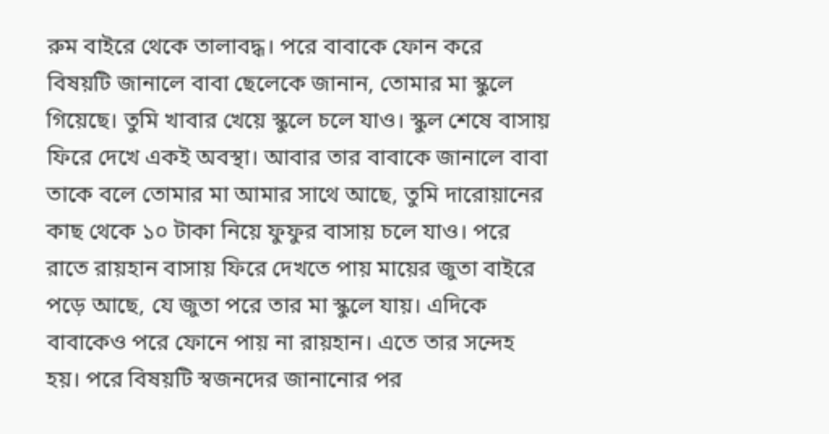রুম বাইরে থেকে তালাবদ্ধ। পরে বাবাকে ফোন করে বিষয়টি জানালে বাবা ছেলেকে জানান, তোমার মা স্কুলে গিয়েছে। তুমি খাবার খেয়ে স্কুলে চলে যাও। স্কুল শেষে বাসায় ফিরে দেখে একই অবস্থা। আবার তার বাবাকে জানালে বাবা তাকে বলে তোমার মা আমার সাথে আছে, তুমি দারোয়ানের কাছ থেকে ১০ টাকা নিয়ে ফুফুর বাসায় চলে যাও। পরে রাতে রায়হান বাসায় ফিরে দেখতে পায় মায়ের জুতা বাইরে পড়ে আছে, যে জুতা পরে তার মা স্কুলে যায়। এদিকে বাবাকেও পরে ফোনে পায় না রায়হান। এতে তার সন্দেহ হয়। পরে বিষয়টি স্বজনদের জানানোর পর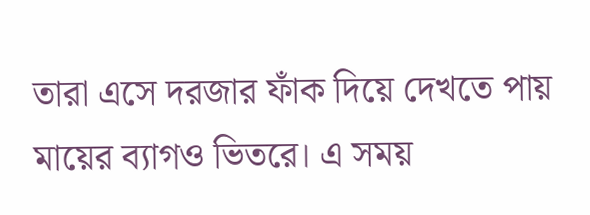তারা এসে দরজার ফাঁক দিয়ে দেখতে পায় মায়ের ব্যাগও ভিতরে। এ সময়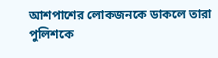আশপাশের লোকজনকে ডাকলে তারা পুলিশকে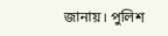জানায়। পুলিশ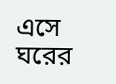এসে ঘরের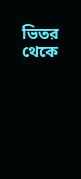ভিতর থেকে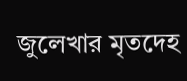জুলেখার মৃতদেহ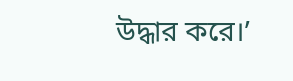উদ্ধার করে।’